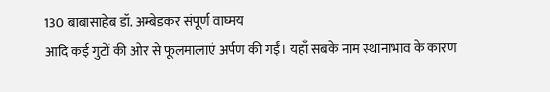130 बाबासाहेब डॉ. अम्बेडकर संपूर्ण वाघ्मय
आदि कई गुटों की ओर से फूलमालाएं अर्पण की गईं। यहाँ सबके नाम स्थानाभाव के कारण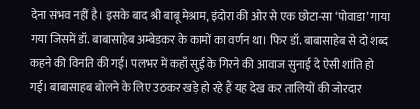देना संभव नहीं है। इसके बाद श्री बाबू मेश्राम, इंदोरा की ओर से एक छोटा-सा ‘पोवाडा’ गाया गया जिसमें डॉ. बाबासाहेब अम्बेडकर के कामों का वर्णन था। फिर डॉ. बाबासाहेब से दो शब्द कहने की विनति की गई। पलभर में कहाँ सुई के गिरने की आवाज सुनाई दे ऐसी शांति हो गई। बाबासाहब बोलने के लिए उठकर खड़े हो रहे हैं यह देख कर तालियों की जोरदार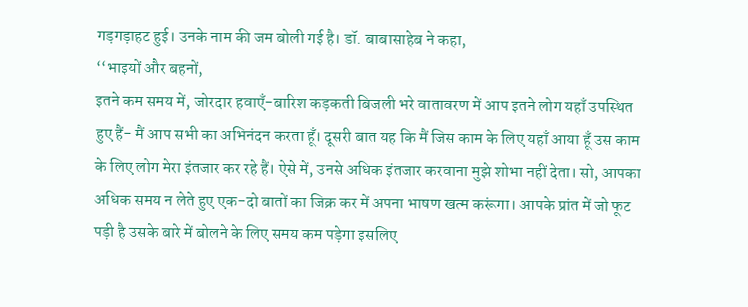गड़गड़ाहट हुई। उनके नाम की जम बोली गई है। डॉ. बाबासाहेब ने कहा,
‘‘भाइयों और बहनों,
इतने कम समय में, जोरदार हवाएँ-बारिश कड़कती बिजली भरे वातावरण में आप इतने लोग यहाँ उपस्थित हुए हैं- मैं आप सभी का अभिनंदन करता हूँ। दूसरी बात यह कि मैं जिस काम के लिए यहाँ आया हूँ उस काम के लिए लोग मेरा इंतजार कर रहे हैं। ऐसे में, उनसे अधिक इंतजार करवाना मुझे शोभा नहीं देता। सो, आपका अधिक समय न लेते हुए एक-दो बातों का जिक्र कर में अपना भाषण खत्म करूंगा। आपके प्रांत में जो फूट पड़ी है उसके बारे में बोलने के लिए समय कम पड़ेगा इसलिए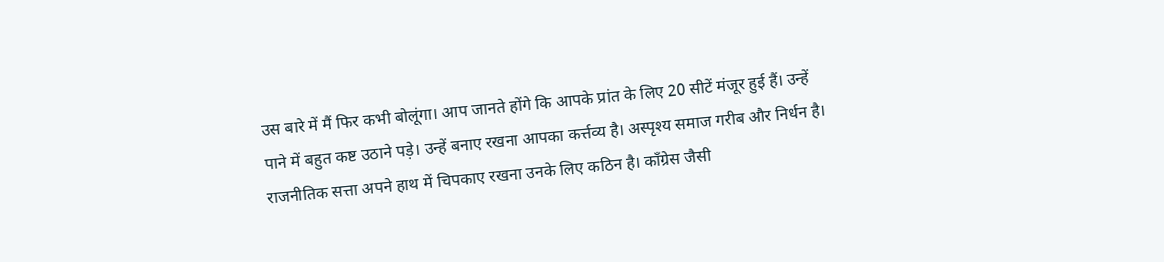उस बारे में मैं फिर कभी बोलूंगा। आप जानते होंगे कि आपके प्रांत के लिए 20 सीटें मंजूर हुई हैं। उन्हें पाने में बहुत कष्ट उठाने पड़े। उन्हें बनाए रखना आपका कर्त्तव्य है। अस्पृश्य समाज गरीब और निर्धन है। राजनीतिक सत्ता अपने हाथ में चिपकाए रखना उनके लिए कठिन है। काँग्रेस जैसी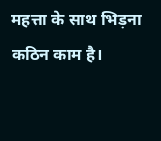महत्ता के साथ भिड़ना कठिन काम है।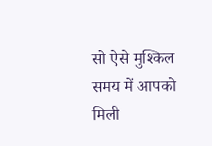सो ऐसे मुश्किल समय में आपको मिली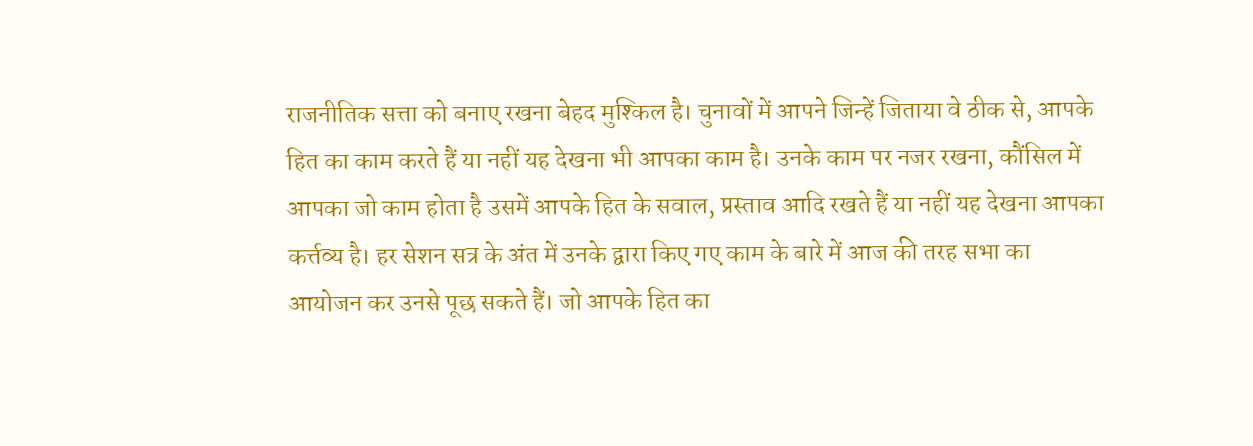राजनीतिक सत्ता को बनाए रखना बेहद मुश्किल है। चुनावों में आपने जिन्हें जिताया वे ठीक से, आपके हित का काम करते हैं या नहीं यह देखना भी आपका काम है। उनके काम पर नजर रखना, कौंसिल में आपका जो काम होता है उसमें आपके हित के सवाल, प्रस्ताव आदि रखते हैं या नहीं यह देखना आपका कर्त्तव्य है। हर सेशन सत्र के अंत में उनके द्वारा किए गए काम के बारे में आज की तरह सभा का आयोजन कर उनसे पूछ सकते हैं। जो आपके हित का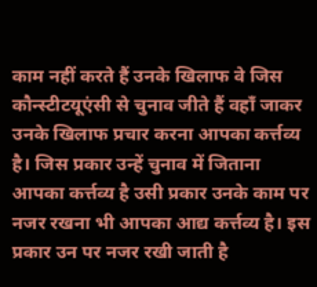काम नहीं करते हैं उनके खिलाफ वे जिस कौन्स्टीटयूएंसी से चुनाव जीते हैं वहाँ जाकर उनके खिलाफ प्रचार करना आपका कर्त्तव्य है। जिस प्रकार उन्हें चुनाव में जिताना आपका कर्त्तव्य है उसी प्रकार उनके काम पर नजर रखना भी आपका आद्य कर्त्तव्य है। इस प्रकार उन पर नजर रखी जाती है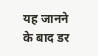यह जानने के बाद डर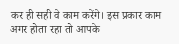कर ही सही वे काम करेंगे। इस प्रकार काम अगर होता रहा तो आपके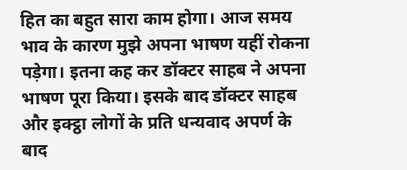हित का बहुत सारा काम होगा। आज समय भाव के कारण मुझे अपना भाषण यहीं रोकना पड़ेगा। इतना कह कर डॉक्टर साहब ने अपना भाषण पूरा किया। इसके बाद डॉक्टर साहब और इक्ट्ठा लोगों के प्रति धन्यवाद अपर्ण के बाद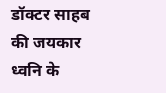डॉक्टर साहब की जयकार ध्वनि के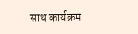साथ कार्यक्रम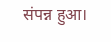संपन्न हुआ।